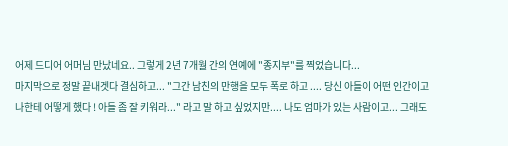어제 드디어 어머님 만났네요.. 그렇게 2년 7개월 간의 연예에 "종지부"를 찍었습니다...
마지막으로 정말 끝내겟다 결심하고... "그간 남친의 만행을 모두 폭로 하고 .... 당신 아들이 어떤 인간이고 나한테 어떻게 했다 ! 아들 좀 잘 키워라..." 라고 말 하고 싶었지만.... 나도 엄마가 있는 사람이고... 그래도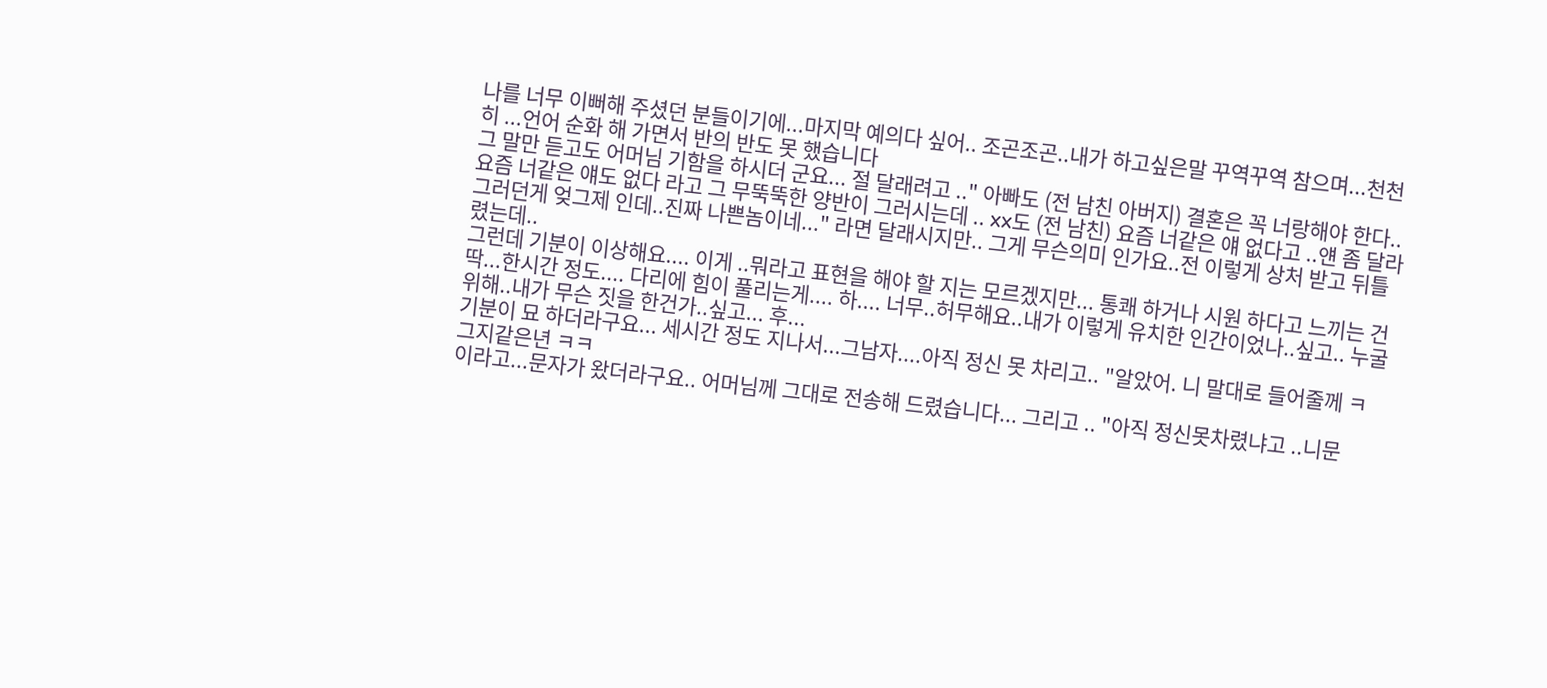나를 너무 이뻐해 주셨던 분들이기에...마지막 예의다 싶어.. 조곤조곤..내가 하고싶은말 꾸역꾸역 참으며...천천히 ...언어 순화 해 가면서 반의 반도 못 했습니다
그 말만 듣고도 어머님 기함을 하시더 군요... 절 달래려고 .." 아빠도 (전 남친 아버지) 결혼은 꼭 너랑해야 한다.. 요즘 너같은 얘도 없다 라고 그 무뚝뚝한 양반이 그러시는데 .. xx도 (전 남친) 요즘 너같은 얘 없다고 ..얜 좀 달라 그러던게 엊그제 인데..진짜 나쁜놈이네..." 라면 달래시지만.. 그게 무슨의미 인가요..전 이렇게 상처 받고 뒤틀렸는데..
그런데 기분이 이상해요.... 이게 ..뭐라고 표현을 해야 할 지는 모르겠지만... 통쾌 하거나 시원 하다고 느끼는 건 딱...한시간 정도.... 다리에 힘이 풀리는게.... 하.... 너무..허무해요..내가 이렇게 유치한 인간이었나..싶고.. 누굴위해..내가 무슨 짓을 한건가..싶고... 후...
기분이 묘 하더라구요... 세시간 정도 지나서...그남자....아직 정신 못 차리고.. "알았어. 니 말대로 들어줄께 ㅋ 그지같은년 ㅋㅋ
이라고...문자가 왔더라구요.. 어머님께 그대로 전송해 드렸습니다... 그리고 .. "아직 정신못차렸냐고 ..니문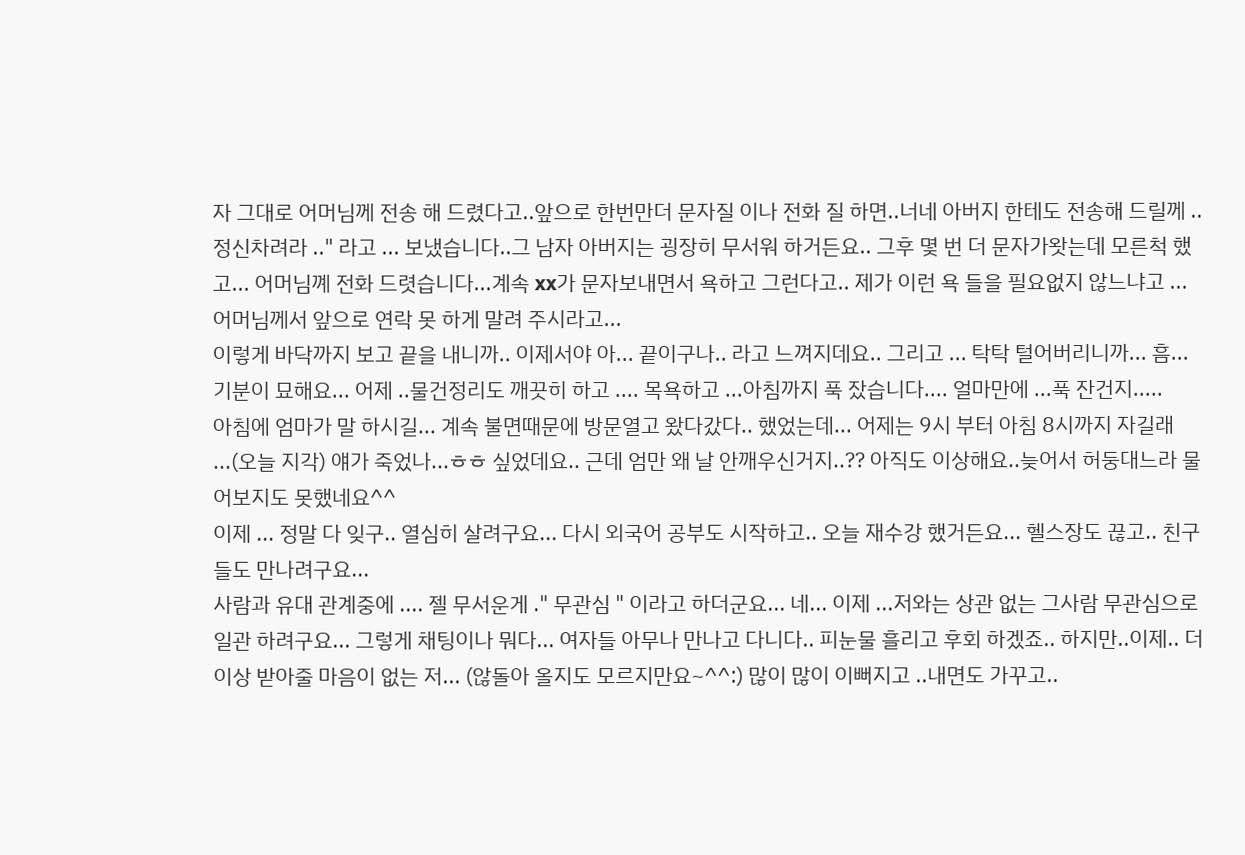자 그대로 어머님께 전송 해 드렸다고..앞으로 한번만더 문자질 이나 전화 질 하면..너네 아버지 한테도 전송해 드릴께 ..정신차려라 .." 라고 ... 보냈습니다..그 남자 아버지는 굉장히 무서워 하거든요.. 그후 몇 번 더 문자가왓는데 모른척 했고... 어머님꼐 전화 드렷습니다...계속 xx가 문자보내면서 욕하고 그런다고.. 제가 이런 욕 들을 필요없지 않느냐고 ... 어머님께서 앞으로 연락 못 하게 말려 주시라고...
이렇게 바닥까지 보고 끝을 내니까.. 이제서야 아... 끝이구나.. 라고 느껴지데요.. 그리고 ... 탁탁 털어버리니까... 흠... 기분이 묘해요... 어제 ..물건정리도 깨끗히 하고 .... 목욕하고 ...아침까지 푹 잤습니다.... 얼마만에 ...푹 잔건지.....
아침에 엄마가 말 하시길... 계속 불면때문에 방문열고 왔다갔다.. 했었는데... 어제는 9시 부터 아침 8시까지 자길래 ...(오늘 지각) 얘가 죽었나...ㅎㅎ 싶었데요.. 근데 엄만 왜 날 안깨우신거지..?? 아직도 이상해요..늦어서 허둥대느라 물어보지도 못했네요^^
이제 ... 정말 다 잊구.. 열심히 살려구요... 다시 외국어 공부도 시작하고.. 오늘 재수강 했거든요... 헬스장도 끊고.. 친구들도 만나려구요...
사람과 유대 관계중에 .... 젤 무서운게 ." 무관심 " 이라고 하더군요... 네... 이제 ...저와는 상관 없는 그사람 무관심으로 일관 하려구요... 그렇게 채팅이나 뭐다... 여자들 아무나 만나고 다니다.. 피눈물 흘리고 후회 하겠죠.. 하지만..이제.. 더이상 받아줄 마음이 없는 저... (않돌아 올지도 모르지만요~^^:) 많이 많이 이뻐지고 ..내면도 가꾸고..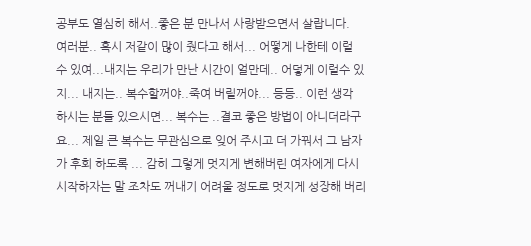공부도 열심히 해서..좋은 분 만나서 사랑받으면서 살랍니다.
여러분.. 혹시 저같이 많이 줬다고 해서... 어떻게 나한테 이럴 수 있여...내지는 우리가 만난 시간이 얼만데.. 어덯게 이럴수 있지... 내지는.. 복수할꺼야..죽여 버릴꺼야... 등등.. 이런 생각 하시는 분들 있으시면... 복수는 ..결코 좋은 방법이 아니더라구요... 제일 큰 복수는 무관심으로 잊어 주시고 더 가꿔서 그 남자가 후회 하도록 ... 감히 그렇게 멋지게 변해버린 여자에게 다시 시작하자는 말 조차도 꺼내기 어려울 정도로 멋지게 성장해 버리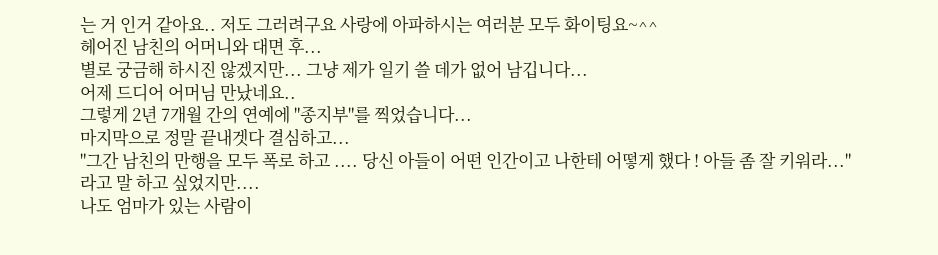는 거 인거 같아요.. 저도 그러려구요 사랑에 아파하시는 여러분 모두 화이팅요~^^
헤어진 남친의 어머니와 대면 후...
별로 궁금해 하시진 않겠지만... 그냥 제가 일기 쓸 데가 없어 남깁니다...
어제 드디어 어머님 만났네요..
그렇게 2년 7개월 간의 연예에 "종지부"를 찍었습니다...
마지막으로 정말 끝내겟다 결심하고...
"그간 남친의 만행을 모두 폭로 하고 .... 당신 아들이 어떤 인간이고 나한테 어떻게 했다 ! 아들 좀 잘 키워라..."
라고 말 하고 싶었지만....
나도 엄마가 있는 사람이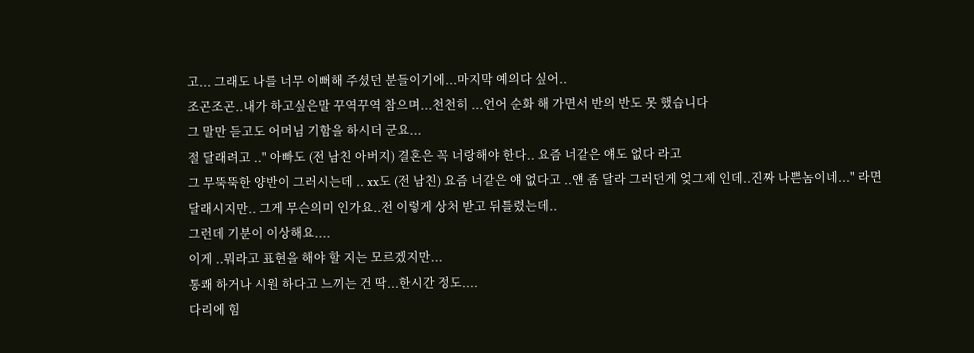고... 그래도 나를 너무 이뻐해 주셨던 분들이기에...마지막 예의다 싶어..
조곤조곤..내가 하고싶은말 꾸역꾸역 참으며...천천히 ...언어 순화 해 가면서 반의 반도 못 했습니다
그 말만 듣고도 어머님 기함을 하시더 군요...
절 달래려고 .." 아빠도 (전 남친 아버지) 결혼은 꼭 너랑해야 한다.. 요즘 너같은 얘도 없다 라고
그 무뚝뚝한 양반이 그러시는데 .. xx도 (전 남친) 요즘 너같은 얘 없다고 ..얜 좀 달라 그러던게 엊그제 인데..진짜 나쁜놈이네..." 라면 달래시지만.. 그게 무슨의미 인가요..전 이렇게 상처 받고 뒤틀렸는데..
그런데 기분이 이상해요....
이게 ..뭐라고 표현을 해야 할 지는 모르겠지만...
통쾌 하거나 시원 하다고 느끼는 건 딱...한시간 정도....
다리에 힘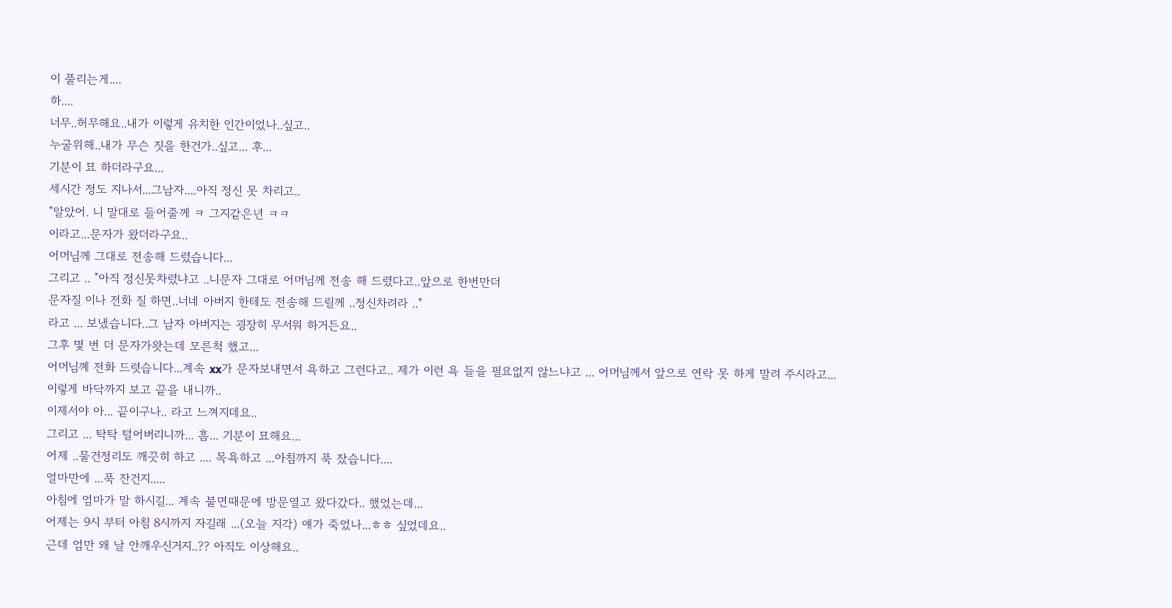이 풀리는게....
하....
너무..허무해요..내가 이렇게 유치한 인간이었나..싶고..
누굴위해..내가 무슨 짓을 한건가..싶고... 후...
기분이 묘 하더라구요...
세시간 정도 지나서...그남자....아직 정신 못 차리고..
"알았어. 니 말대로 들어줄께 ㅋ 그지같은년 ㅋㅋ
이라고...문자가 왔더라구요..
어머님께 그대로 전송해 드렸습니다...
그리고 .. "아직 정신못차렸냐고 ..니문자 그대로 어머님께 전송 해 드렸다고..앞으로 한번만더
문자질 이나 전화 질 하면..너네 아버지 한테도 전송해 드릴께 ..정신차려라 .."
라고 ... 보냈습니다..그 남자 아버지는 굉장히 무서워 하거든요..
그후 몇 번 더 문자가왓는데 모른척 했고...
어머님꼐 전화 드렷습니다...계속 xx가 문자보내면서 욕하고 그런다고.. 제가 이런 욕 들을 필요없지 않느냐고 ... 어머님께서 앞으로 연락 못 하게 말려 주시라고...
이렇게 바닥까지 보고 끝을 내니까..
이제서야 아... 끝이구나.. 라고 느껴지데요..
그리고 ... 탁탁 털어버리니까... 흠... 기분이 묘해요...
어제 ..물건정리도 깨끗히 하고 .... 목욕하고 ...아침까지 푹 잤습니다....
얼마만에 ...푹 잔건지.....
아침에 엄마가 말 하시길... 계속 불면때문에 방문열고 왔다갔다.. 했었는데...
어제는 9시 부터 아침 8시까지 자길래 ...(오늘 지각) 얘가 죽었나...ㅎㅎ 싶었데요..
근데 엄만 왜 날 안깨우신거지..?? 아직도 이상해요..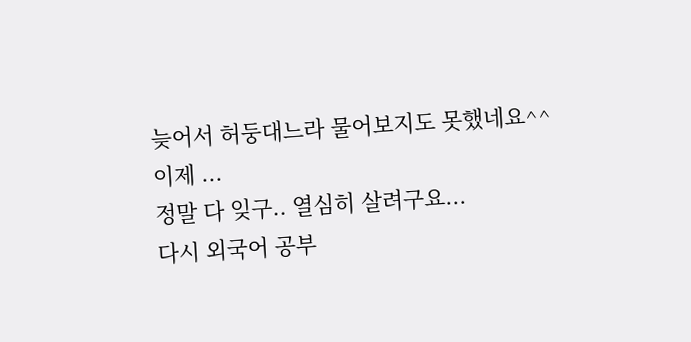늦어서 허둥대느라 물어보지도 못했네요^^
이제 ...
정말 다 잊구.. 열심히 살려구요...
다시 외국어 공부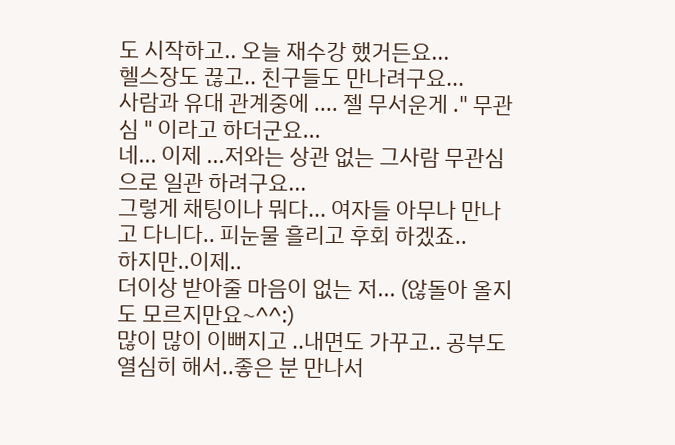도 시작하고.. 오늘 재수강 했거든요...
헬스장도 끊고.. 친구들도 만나려구요...
사람과 유대 관계중에 .... 젤 무서운게 ." 무관심 " 이라고 하더군요...
네... 이제 ...저와는 상관 없는 그사람 무관심으로 일관 하려구요...
그렇게 채팅이나 뭐다... 여자들 아무나 만나고 다니다.. 피눈물 흘리고 후회 하겠죠..
하지만..이제..
더이상 받아줄 마음이 없는 저... (않돌아 올지도 모르지만요~^^:)
많이 많이 이뻐지고 ..내면도 가꾸고.. 공부도 열심히 해서..좋은 분 만나서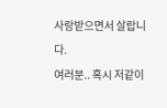사랑받으면서 살랍니다.
여러분.. 혹시 저같이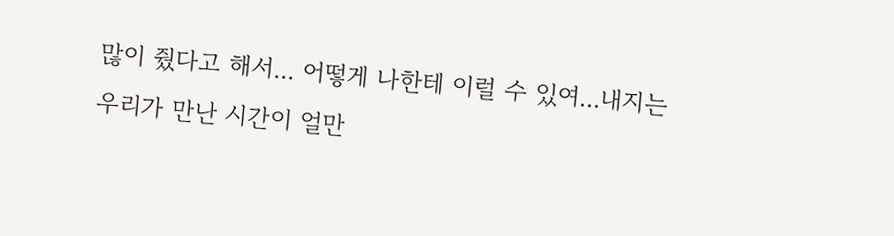많이 줬다고 해서... 어떻게 나한테 이럴 수 있여...내지는
우리가 만난 시간이 얼만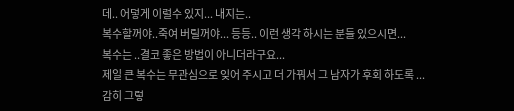데.. 어덯게 이럴수 있지... 내지는..
복수할꺼야..죽여 버릴꺼야... 등등.. 이런 생각 하시는 분들 있으시면...
복수는 ..결코 좋은 방법이 아니더라구요...
제일 큰 복수는 무관심으로 잊어 주시고 더 가꿔서 그 남자가 후회 하도록 ...
감히 그렇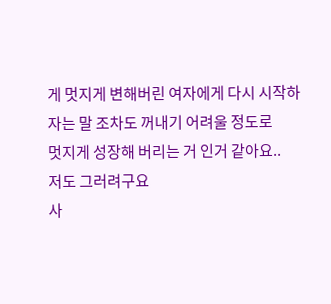게 멋지게 변해버린 여자에게 다시 시작하자는 말 조차도 꺼내기 어려울 정도로
멋지게 성장해 버리는 거 인거 같아요..
저도 그러려구요
사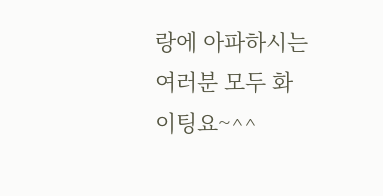랑에 아파하시는 여러분 모두 화이팅요~^^